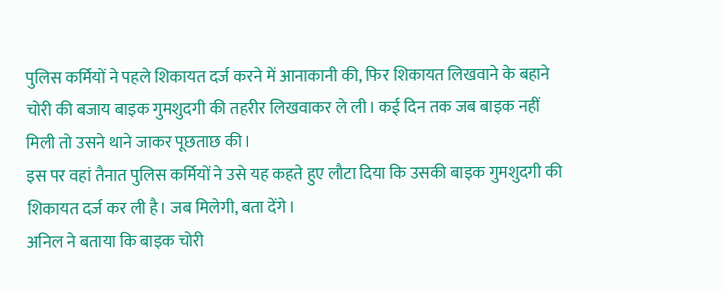पुलिस कर्मियों ने पहले शिकायत दर्ज करने में आनाकानी की, फिर शिकायत लिखवाने के बहाने चोरी की बजाय बाइक गुमशुदगी की तहरीर लिखवाकर ले ली। कई दिन तक जब बाइक नहीं मिली तो उसने थाने जाकर पूछताछ की।
इस पर वहां तैनात पुलिस कर्मियों ने उसे यह कहते हुए लौटा दिया कि उसकी बाइक गुमशुदगी की शिकायत दर्ज कर ली है। जब मिलेगी, बता देंगे।
अनिल ने बताया कि बाइक चोरी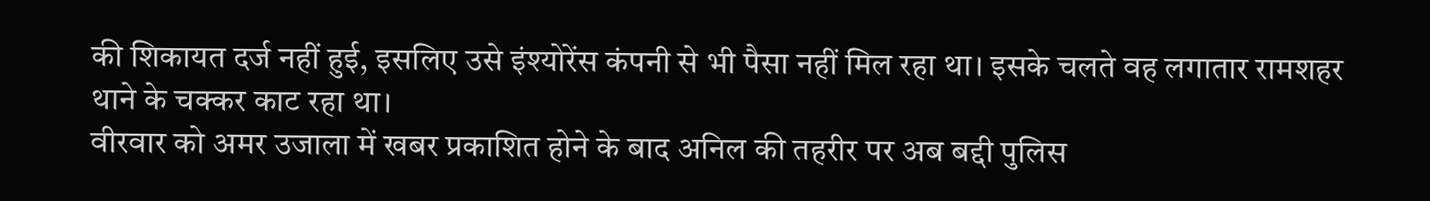की शिकायत दर्ज नहीं हुई, इसलिए उसे इंश्योरेंस कंपनी से भी पैसा नहीं मिल रहा था। इसके चलते वह लगातार रामशहर थाने के चक्कर काट रहा था।
वीरवार को अमर उजाला में खबर प्रकाशित होने के बाद अनिल की तहरीर पर अब बद्दी पुलिस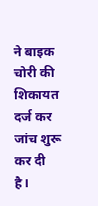ने बाइक चोरी की शिकायत दर्ज कर जांच शुरू कर दी है।